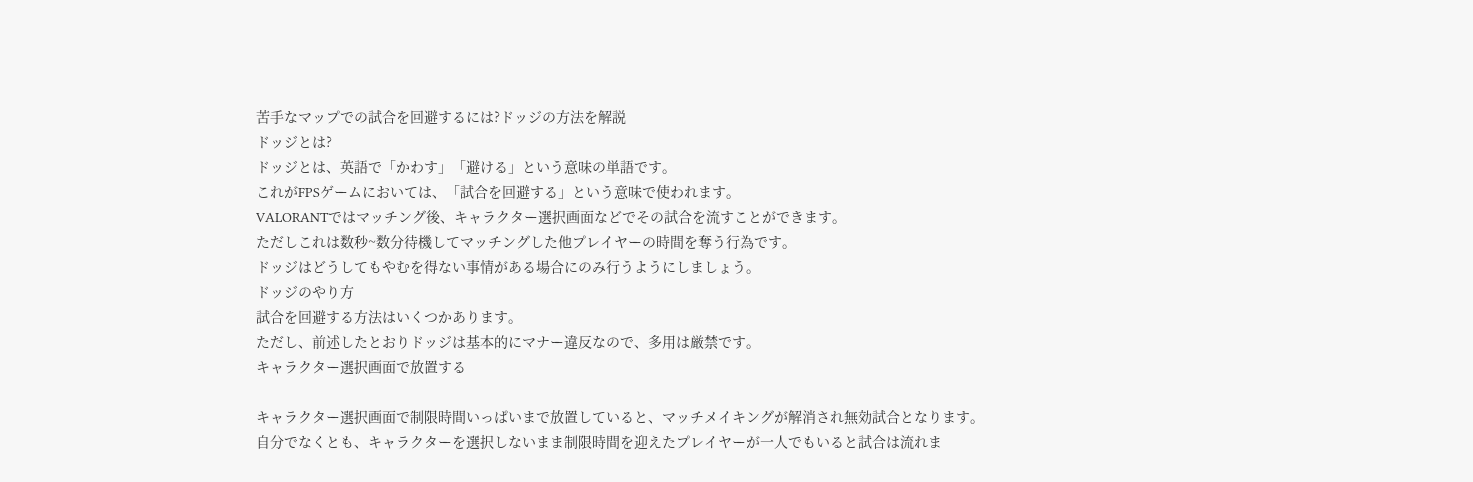苦手なマップでの試合を回避するには?ドッジの方法を解説
ドッジとは?
ドッジとは、英語で「かわす」「避ける」という意味の単語です。
これがFPSゲームにおいては、「試合を回避する」という意味で使われます。
VALORANTではマッチング後、キャラクター選択画面などでその試合を流すことができます。
ただしこれは数秒~数分待機してマッチングした他プレイヤーの時間を奪う行為です。
ドッジはどうしてもやむを得ない事情がある場合にのみ行うようにしましょう。
ドッジのやり方
試合を回避する方法はいくつかあります。
ただし、前述したとおりドッジは基本的にマナー違反なので、多用は厳禁です。
キャラクター選択画面で放置する

キャラクター選択画面で制限時間いっぱいまで放置していると、マッチメイキングが解消され無効試合となります。
自分でなくとも、キャラクターを選択しないまま制限時間を迎えたプレイヤーが一人でもいると試合は流れま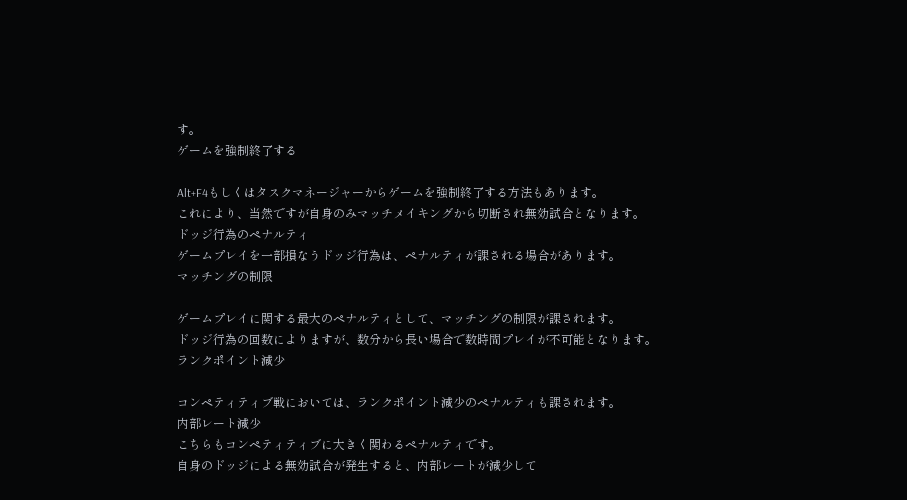す。
ゲームを強制終了する

Alt+F4もしくはタスクマネージャーからゲームを強制終了する方法もあります。
これにより、当然ですが自身のみマッチメイキングから切断され無効試合となります。
ドッジ行為のペナルティ
ゲームプレイを一部損なうドッジ行為は、ペナルティが課される場合があります。
マッチングの制限

ゲームプレイに関する最大のペナルティとして、マッチングの制限が課されます。
ドッジ行為の回数によりますが、数分から長い場合で数時間プレイが不可能となります。
ランクポイント減少

コンペティティブ戦においては、ランクポイント減少のペナルティも課されます。
内部レート減少
こちらもコンペティティブに大きく関わるペナルティです。
自身のドッジによる無効試合が発生すると、内部レートが減少して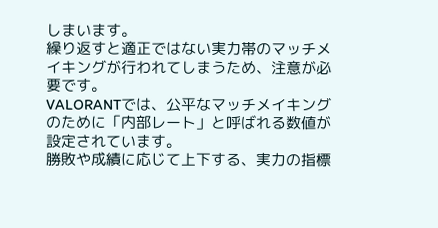しまいます。
繰り返すと適正ではない実力帯のマッチメイキングが行われてしまうため、注意が必要です。
VALORANTでは、公平なマッチメイキングのために「内部レート」と呼ばれる数値が設定されています。
勝敗や成績に応じて上下する、実力の指標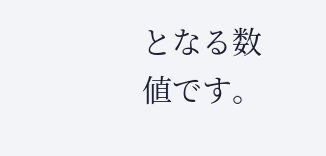となる数値です。